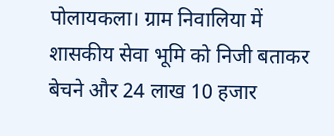पोलायकला। ग्राम निवालिया में शासकीय सेवा भूमि को निजी बताकर बेचने और 24 लाख 10 हजार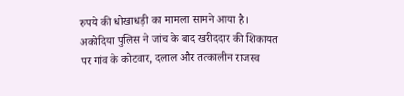रुपये की धोखाधड़ी का मामला सामने आया है। अकोदिया पुलिस ने जांच के बाद खरीददार की शिकायत पर गांव के कोटवार, दलाल और तत्कालीन राजस्व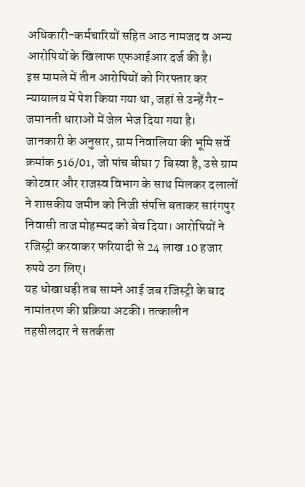अधिकारी-कर्मचारियों सहित आठ नामजद व अन्य आरोपियों के खिलाफ एफआईआर दर्ज की है।
इस मामले में तीन आरोपियों को गिरफ्तार कर न्यायालय में पेश किया गया था, जहां से उन्हें गैर-जमानती धाराओं में जेल भेज दिया गया है।
जानकारी के अनुसार, ग्राम निवालिया की भूमि सर्वे क्रमांक 516/01, जो पांच बीघा 7 बिस्वा है, उसे ग्राम कोटवार और राजस्व विभाग के साथ मिलकर दलालों ने शासकीय जमीन को निजी संपत्ति बताकर सारंगपुर निवासी ताज मोहम्मद को बेच दिया। आरोपियों ने रजिस्ट्री करवाकर फरियादी से 24 लाख 10 हजार रुपये ठग लिए।
यह धोखाधड़ी तब सामने आई जब रजिस्ट्री के बाद नामांतरण की प्रक्रिया अटकी। तत्कालीन तहसीलदार ने सतर्कता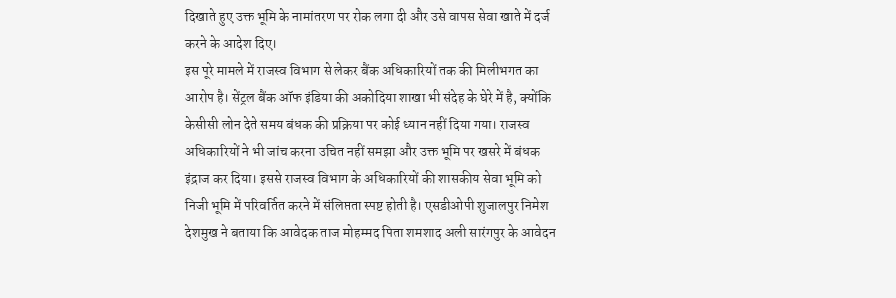दिखाते हुए उक्त भूमि के नामांतरण पर रोक लगा दी और उसे वापस सेवा खाते में दर्ज करने के आदेश दिए।
इस पूरे मामले में राजस्व विभाग से लेकर बैंक अधिकारियों तक की मिलीभगत का आरोप है। सेंट्रल बैंक ऑफ इंडिया की अकोदिया शाखा भी संदेह के घेरे में है, क्योंकि केसीसी लोन देते समय बंधक की प्रक्रिया पर कोई ध्यान नहीं दिया गया। राजस्व अधिकारियों ने भी जांच करना उचित नहीं समझा और उक्त भूमि पर खसरे में बंधक इंद्राज कर दिया। इससे राजस्व विभाग के अधिकारियों की शासकीय सेवा भूमि को निजी भूमि में परिवर्तित करने में संलिप्तता स्पष्ट होती है। एसडीओपी शुजालपुर निमेश देशमुख ने बताया कि आवेदक ताज मोहम्मद पिता शमशाद अली सारंगपुर के आवेदन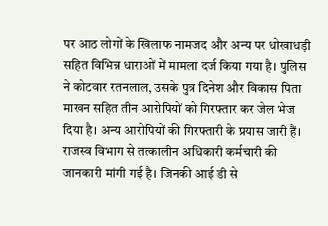पर आठ लोगों के खिलाफ नामजद और अन्य पर धोखाधड़ी सहित विभिन्न धाराओं में मामला दर्ज किया गया है। पुलिस ने कोटवार रतनलाल, उसके पुत्र दिनेश और विकास पिता माखन सहित तीन आरोपियों को गिरफ्तार कर जेल भेज दिया है। अन्य आरोपियों की गिरफ्तारी के प्रयास जारी हैं। राजस्व विभाग से तत्कालीन अधिकारी कर्मचारी की जानकारी मांगी गई है। जिनकी आई डी से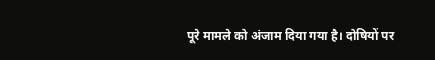पूरे मामले को अंजाम दिया गया है। दोषियों पर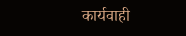कार्यवाही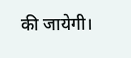की जायेगी।